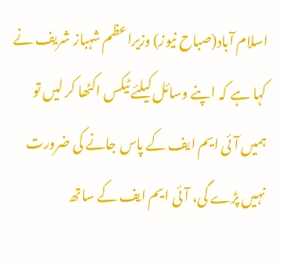اسلام آباد(صباح نیوز) وزیراعظم شہباز شریف نے کہا ہے کہ اپنے وسائل کیلئے ٹیکس اکٹھا کر لیں تو ہمیں آئی ایم ایف کے پاس جانے کی ضرورت نہیں پڑے گی، آئی ایم ایف کے ساتھ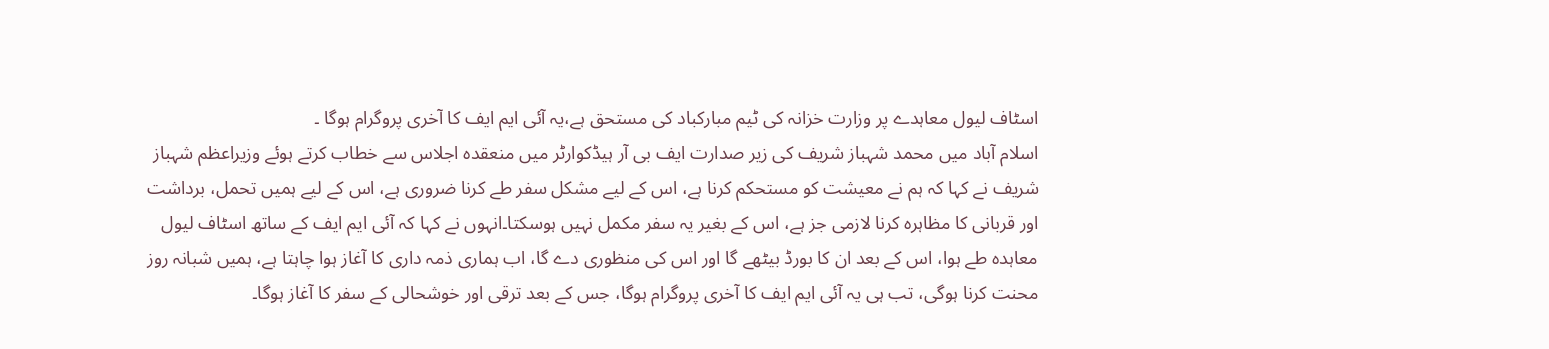اسٹاف لیول معاہدے پر وزارت خزانہ کی ٹیم مبارکباد کی مستحق ہے،یہ آئی ایم ایف کا آخری پروگرام ہوگا ۔
اسلام آباد میں محمد شہباز شریف کی زیر صدارت ایف بی آر ہیڈکوارٹر میں منعقدہ اجلاس سے خطاب کرتے ہوئے وزیراعظم شہباز شریف نے کہا کہ ہم نے معیشت کو مستحکم کرنا ہے، اس کے لیے مشکل سفر طے کرنا ضروری ہے، اس کے لیے ہمیں تحمل، برداشت اور قربانی کا مظاہرہ کرنا لازمی جز ہے، اس کے بغیر یہ سفر مکمل نہیں ہوسکتا۔انہوں نے کہا کہ آئی ایم ایف کے ساتھ اسٹاف لیول معاہدہ طے ہوا، اس کے بعد ان کا بورڈ بیٹھے گا اور اس کی منظوری دے گا، اب ہماری ذمہ داری کا آغاز ہوا چاہتا ہے، ہمیں شبانہ روز محنت کرنا ہوگی، تب ہی یہ آئی ایم ایف کا آخری پروگرام ہوگا، جس کے بعد ترقی اور خوشحالی کے سفر کا آغاز ہوگا۔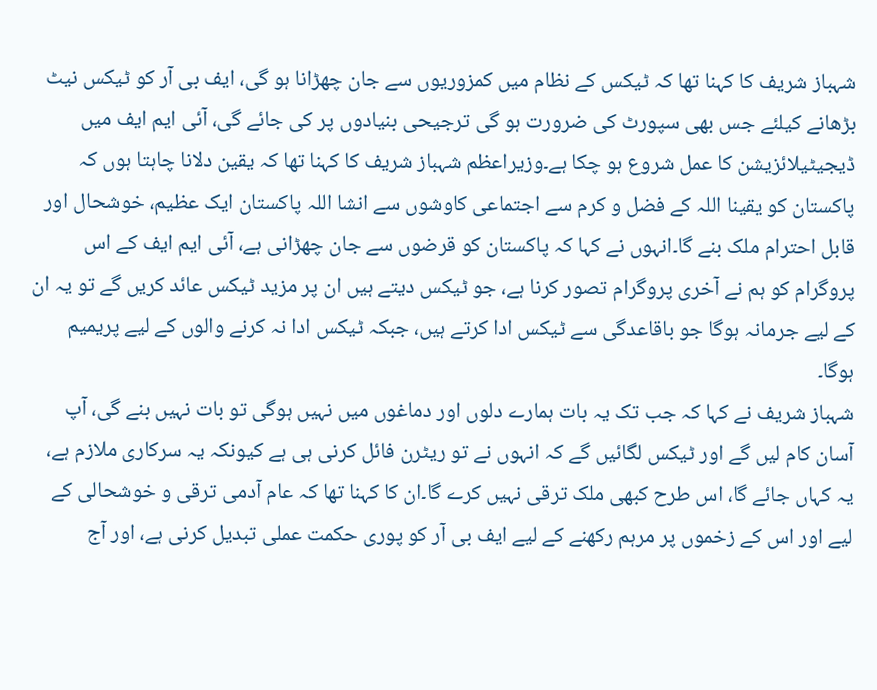شہباز شریف کا کہنا تھا کہ ٹیکس کے نظام میں کمزوریوں سے جان چھڑانا ہو گی، ایف بی آر کو ٹیکس نیٹ بڑھانے کیلئے جس بھی سپورٹ کی ضرورت ہو گی ترجیحی بنیادوں پر کی جائے گی، آئی ایم ایف میں ڈیجیٹیلائزیشن کا عمل شروع ہو چکا ہے۔وزیراعظم شہباز شریف کا کہنا تھا کہ یقین دلانا چاہتا ہوں کہ پاکستان کو یقینا اللہ کے فضل و کرم سے اجتماعی کاوشوں سے انشا اللہ پاکستان ایک عظیم، خوشحال اور قابل احترام ملک بنے گا۔انہوں نے کہا کہ پاکستان کو قرضوں سے جان چھڑانی ہے، آئی ایم ایف کے اس پروگرام کو ہم نے آخری پروگرام تصور کرنا ہے، جو ٹیکس دیتے ہیں ان پر مزید ٹیکس عائد کریں گے تو یہ ان کے لیے جرمانہ ہوگا جو باقاعدگی سے ٹیکس ادا کرتے ہیں، جبکہ ٹیکس ادا نہ کرنے والوں کے لیے پریمیم ہوگا۔
شہباز شریف نے کہا کہ جب تک یہ بات ہمارے دلوں اور دماغوں میں نہیں ہوگی تو بات نہیں بنے گی، آپ آسان کام لیں گے اور ٹیکس لگائیں گے کہ انہوں نے تو ریٹرن فائل کرنی ہی ہے کیونکہ یہ سرکاری ملازم ہے، یہ کہاں جائے گا، اس طرح کبھی ملک ترقی نہیں کرے گا۔ان کا کہنا تھا کہ عام آدمی ترقی و خوشحالی کے لیے اور اس کے زخموں پر مرہم رکھنے کے لیے ایف بی آر کو پوری حکمت عملی تبدیل کرنی ہے، اور آج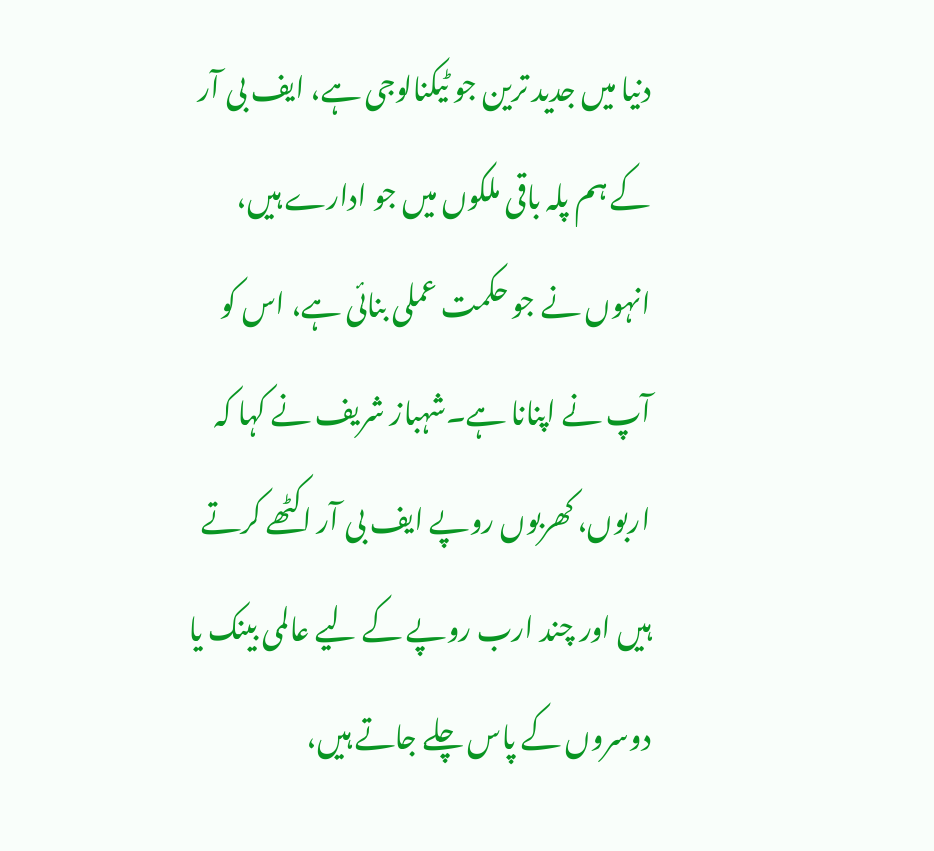دنیا میں جدید ترین جو ٹیکنالوجی ہے، ایف بی آر کے ہم پلہ باقی ملکوں میں جو ادارے ہیں، انہوں نے جو حکمت عملی بنائی ہے، اس کو آپ نے اپنانا ہے۔شہباز شریف نے کہا کہ اربوں، کھربوں روپے ایف بی آر اکٹھے کرتے ہیں اور چند ارب روپے کے لیے عالمی بینک یا دوسروں کے پاس چلے جاتے ہیں،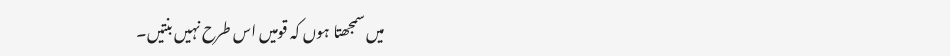میں سمجھتا ہوں کہ قومیں اس طرح نہیں بنتیں۔